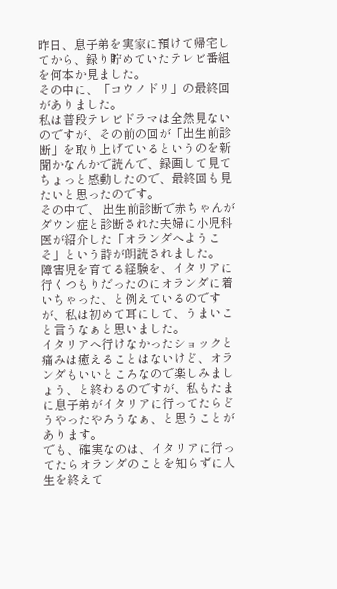昨日、息子弟を実家に預けて帰宅してから、録り貯めていたテレビ番組を何本か見ました。
その中に、「コウノドリ」の最終回がありました。
私は普段テレビドラマは全然見ないのですが、その前の回が「出生前診断」を取り上げているというのを新聞かなんかで読んで、録画して見てちょっと感動したので、最終回も見たいと思ったのです。
その中で、 出生前診断で赤ちゃんがダウン症と診断された夫婦に小児科医が紹介した「オランダへようこそ」という詩が朗読されました。
障害児を育てる経験を、イタリアに行くつもりだったのにオランダに着いちゃった、と例えているのですが、私は初めて耳にして、うまいこと言うなぁと思いました。
イタリアへ行けなかったショックと痛みは癒えることはないけど、オランダもいいところなので楽しみましょう、と終わるのですが、私もたまに息子弟がイタリアに行ってたらどうやったやろうなぁ、と思うことがあります。
でも、確実なのは、イタリアに行ってたらオランダのことを知らずに人生を終えて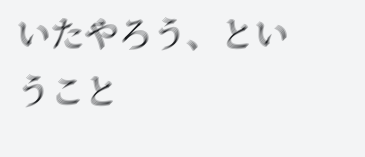いたやろう、ということ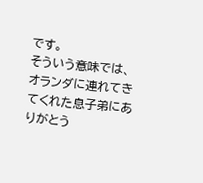です。
そういう意味では、オランダに連れてきてくれた息子弟にありがとう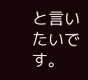と言いたいです。